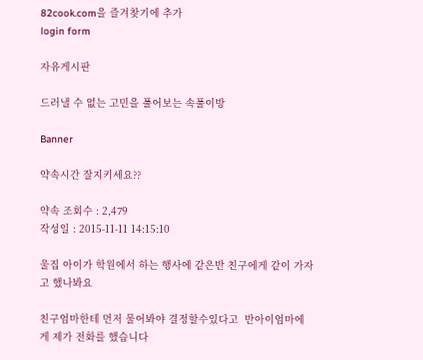82cook.com을 즐겨찾기에 추가
login form

자유게시판

드러낼 수 없는 고민을 풀어보는 속풀이방

Banner

약속시간 잘지키세요??

약속 조회수 : 2,479
작성일 : 2015-11-11 14:15:10

울집 아이가 학원에서 하는 행사에 같은반 친구에게 같이 가자고 했나봐요

친구엄마한테 먼저 물어봐야 결정할수있다고  반아이엄마에게 제가 전화를 했습니다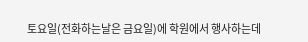토요일(전화하는날은 금요일)에 학원에서 행사하는데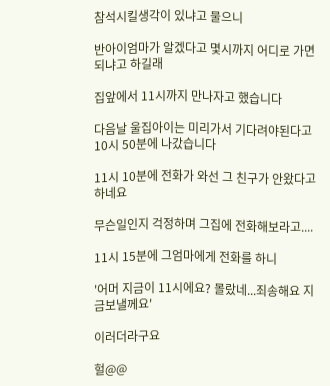참석시킬생각이 있냐고 물으니

반아이엄마가 알겠다고 몇시까지 어디로 가면되냐고 하길래

집앞에서 11시까지 만나자고 했습니다

다음날 울집아이는 미리가서 기다려야된다고 10시 50분에 나갔습니다

11시 10분에 전화가 와선 그 친구가 안왔다고 하네요

무슨일인지 걱정하며 그집에 전화해보라고....

11시 15분에 그엄마에게 전화를 하니

'어머 지금이 11시에요? 몰랐네...죄송해요 지금보낼께요'

이러더라구요

헐@@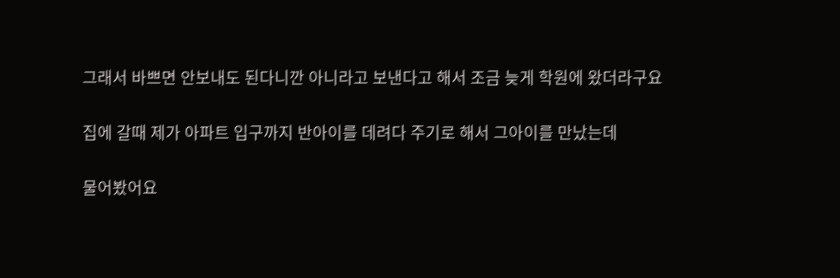그래서 바쁘면 안보내도 된다니깐 아니라고 보낸다고 해서 조금 늦게 학원에 왔더라구요

집에 갈때 제가 아파트 입구까지 반아이를 데려다 주기로 해서 그아이를 만났는데

물어봤어요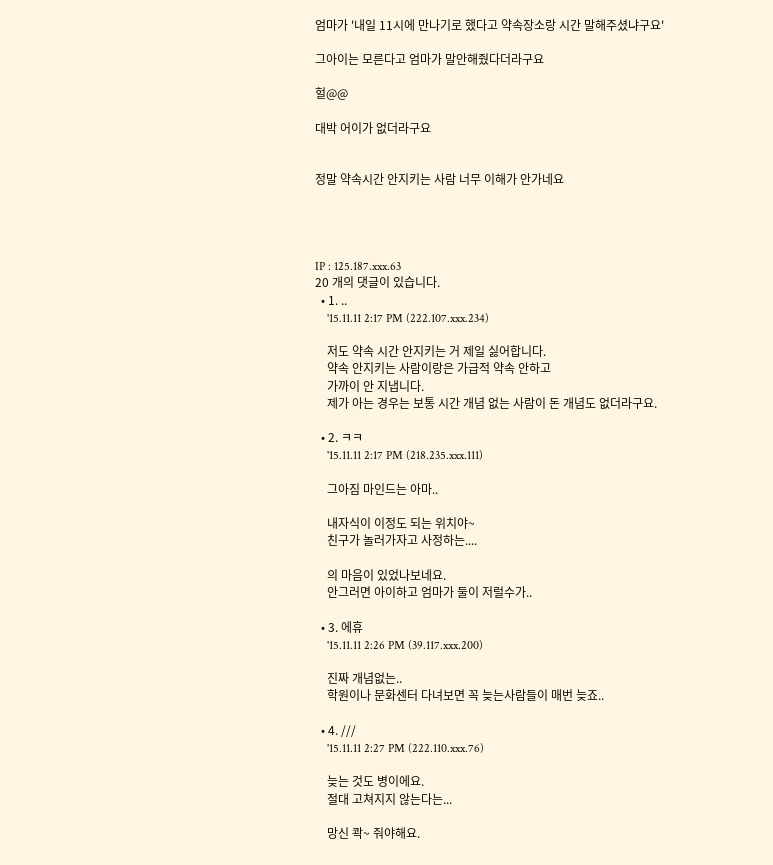엄마가 '내일 11시에 만나기로 했다고 약속장소랑 시간 말해주셨냐구요'

그아이는 모른다고 엄마가 말안해줬다더라구요

헐@@

대박 어이가 없더라구요


정말 약속시간 안지키는 사람 너무 이해가 안가네요




IP : 125.187.xxx.63
20 개의 댓글이 있습니다.
  • 1. ..
    '15.11.11 2:17 PM (222.107.xxx.234)

    저도 약속 시간 안지키는 거 제일 싫어합니다.
    약속 안지키는 사람이랑은 가급적 약속 안하고
    가까이 안 지냅니다.
    제가 아는 경우는 보통 시간 개념 없는 사람이 돈 개념도 없더라구요.

  • 2. ㅋㅋ
    '15.11.11 2:17 PM (218.235.xxx.111)

    그아짐 마인드는 아마..

    내자식이 이정도 되는 위치야~
    친구가 놀러가자고 사정하는....

    의 마음이 있었나보네요.
    안그러면 아이하고 엄마가 둘이 저럴수가..

  • 3. 에휴
    '15.11.11 2:26 PM (39.117.xxx.200)

    진짜 개념없는..
    학원이나 문화센터 다녀보면 꼭 늦는사람들이 매번 늦죠..

  • 4. ///
    '15.11.11 2:27 PM (222.110.xxx.76)

    늦는 것도 병이에요.
    절대 고쳐지지 않는다는...

    망신 콱~ 줘야해요.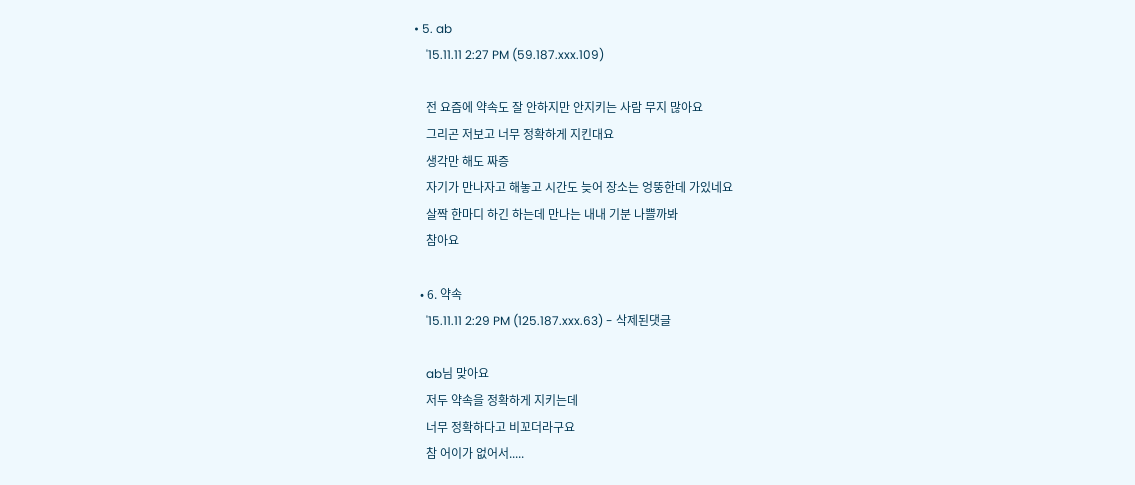• 5. ab
    '15.11.11 2:27 PM (59.187.xxx.109)

    전 요즘에 약속도 잘 안하지만 안지키는 사람 무지 많아요
    그리곤 저보고 너무 정확하게 지킨대요
    생각만 해도 짜증
    자기가 만나자고 해놓고 시간도 늦어 장소는 엉뚱한데 가있네요
    살짝 한마디 하긴 하는데 만나는 내내 기분 나쁠까봐
    참아요

  • 6. 약속
    '15.11.11 2:29 PM (125.187.xxx.63) - 삭제된댓글

    ab님 맞아요
    저두 약속을 정확하게 지키는데
    너무 정확하다고 비꼬더라구요
    참 어이가 없어서.....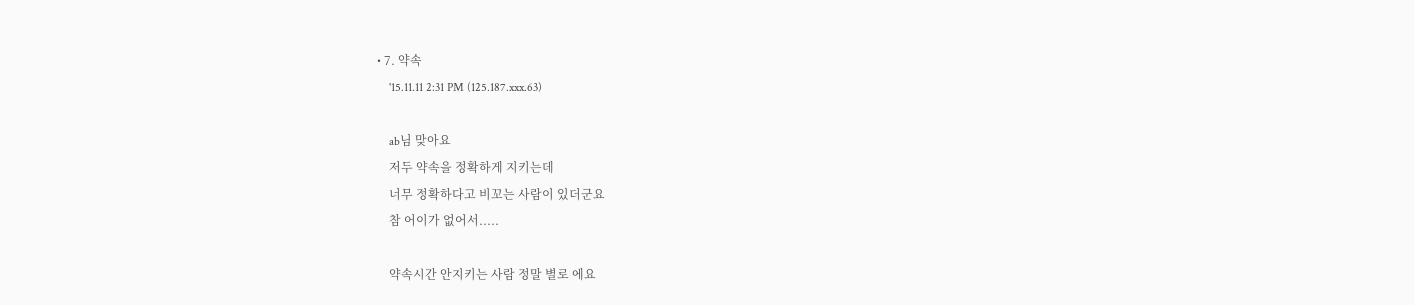• 7. 약속
    '15.11.11 2:31 PM (125.187.xxx.63)

    ab님 맞아요
    저두 약속을 정확하게 지키는데
    너무 정확하다고 비꼬는 사람이 있더군요
    참 어이가 없어서.....

    약속시간 안지키는 사람 정말 별로 에요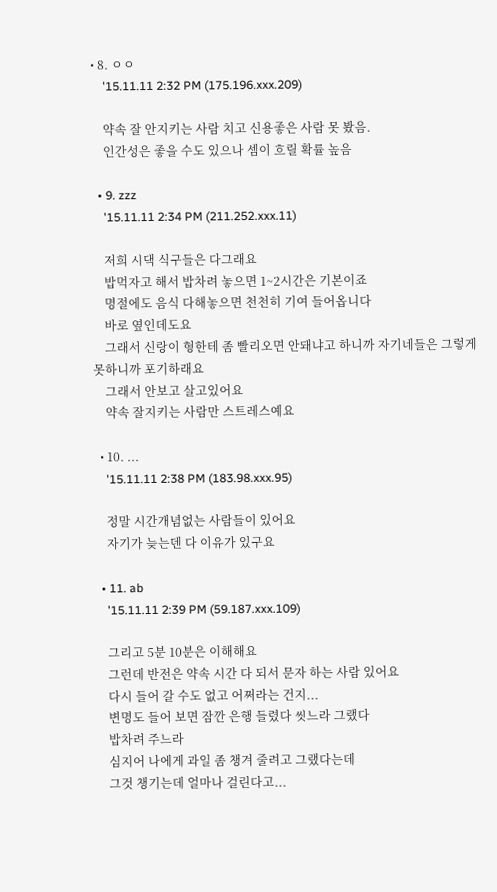• 8. ㅇㅇ
    '15.11.11 2:32 PM (175.196.xxx.209)

    약속 잘 안지키는 사람 치고 신용좋은 사람 못 봤음.
    인간성은 좋을 수도 있으나 셈이 흐릴 확률 높음

  • 9. zzz
    '15.11.11 2:34 PM (211.252.xxx.11)

    저희 시댁 식구들은 다그래요
    밥먹자고 해서 밥차려 놓으면 1~2시간은 기본이죠
    명절에도 음식 다해놓으면 천천히 기여 들어옵니다
    바로 옆인데도요
    그래서 신랑이 형한테 좀 빨리오면 안돼냐고 하니까 자기네들은 그렇게 못하니까 포기하래요
    그래서 안보고 살고있어요
    약속 잘지키는 사람만 스트레스예요

  • 10. ...
    '15.11.11 2:38 PM (183.98.xxx.95)

    정말 시간개념없는 사람들이 있어요
    자기가 늦는덴 다 이유가 있구요

  • 11. ab
    '15.11.11 2:39 PM (59.187.xxx.109)

    그리고 5분 10분은 이해해요
    그런데 반전은 약속 시간 다 되서 문자 하는 사람 있어요
    다시 들어 갈 수도 없고 어쩌라는 건지...
    변명도 들어 보면 잠깐 은행 들렸다 씻느라 그랬다
    밥차려 주느라
    심지어 나에게 과일 좀 챙겨 줄려고 그랬다는데
    그것 챙기는데 얼마나 걸린다고...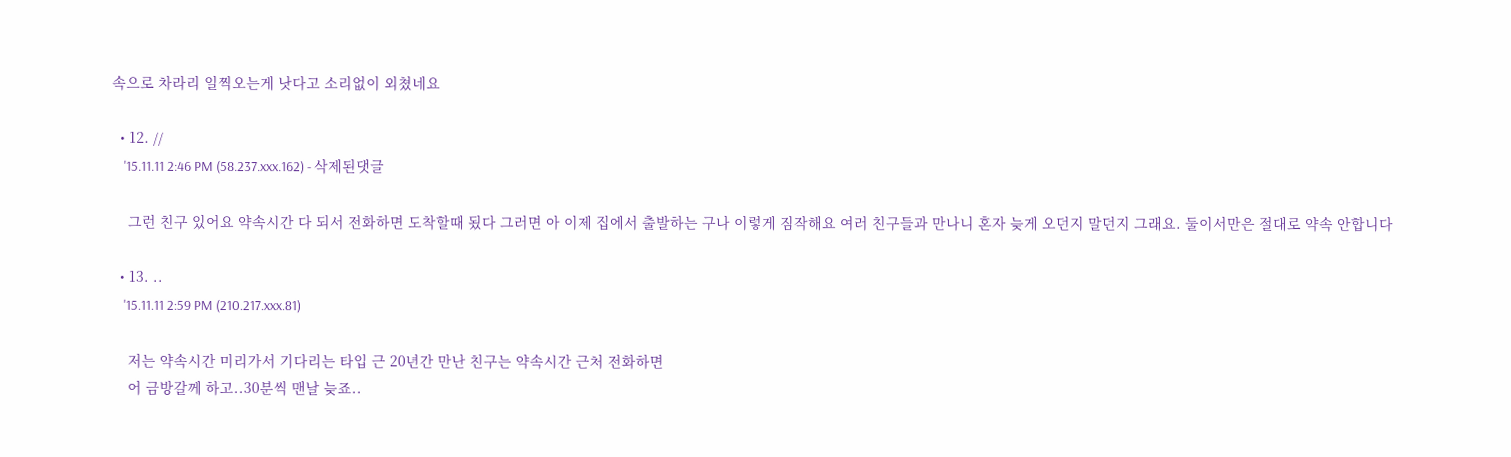속으로 차라리 일찍오는게 낫다고 소리없이 외쳤네요

  • 12. //
    '15.11.11 2:46 PM (58.237.xxx.162) - 삭제된댓글

    그런 친구 있어요 약속시간 다 되서 전화하면 도착할때 됬다 그러면 아 이제 집에서 출발하는 구나 이렇게 짐작해요 여러 친구들과 만나니 혼자 늦게 오던지 말던지 그래요. 둘이서만은 절대로 약속 안합니다

  • 13. ..
    '15.11.11 2:59 PM (210.217.xxx.81)

    저는 약속시간 미리가서 기다리는 타입 근 20년간 만난 친구는 약속시간 근처 전화하면
    어 금방갈께 하고..30분씩 맨날 늦죠..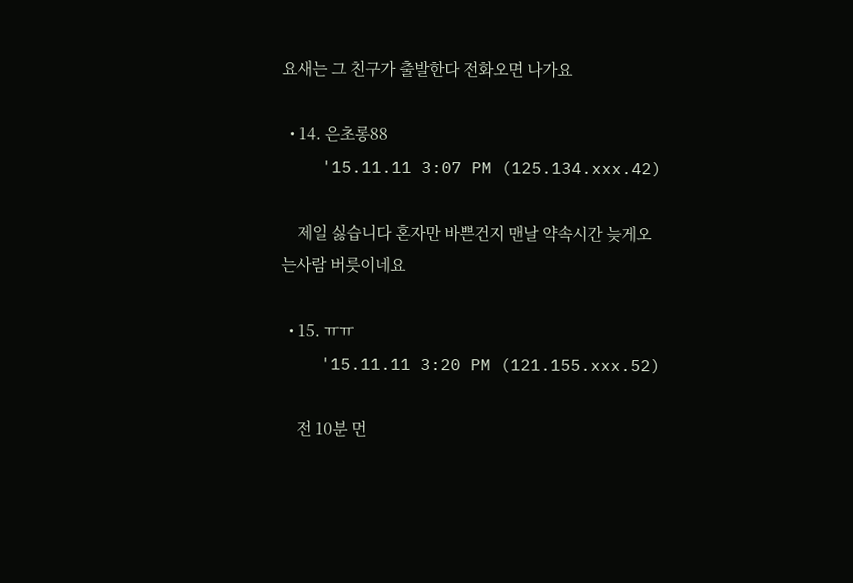요새는 그 친구가 출발한다 전화오면 나가요

  • 14. 은초롱88
    '15.11.11 3:07 PM (125.134.xxx.42)

    제일 싫습니다 혼자만 바쁜건지 맨날 약속시간 늦게오는사람 버릇이네요

  • 15. ㅠㅠ
    '15.11.11 3:20 PM (121.155.xxx.52)

    전 10분 먼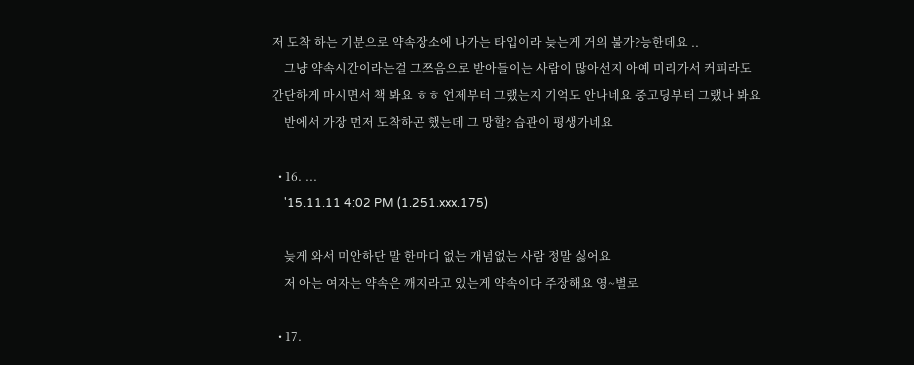저 도착 하는 기분으로 약속장소에 나가는 타입이라 늦는게 거의 불가?능한데요 ..
    그냥 약속시간이라는걸 그쯔음으로 받아들이는 사람이 많아선지 아예 미리가서 커피라도 간단하게 마시면서 책 봐요 ㅎㅎ 언제부터 그랬는지 기억도 안나네요 중고딩부터 그랬나 봐요
    반에서 가장 먼저 도착하곤 했는데 그 망할? 습관이 평생가네요

  • 16. ...
    '15.11.11 4:02 PM (1.251.xxx.175)

    늦게 와서 미안하단 말 한마디 없는 개념없는 사람 정말 싫어요
    저 아는 여자는 약속은 깨지라고 있는게 약속이다 주장해요 영~별로

  • 17.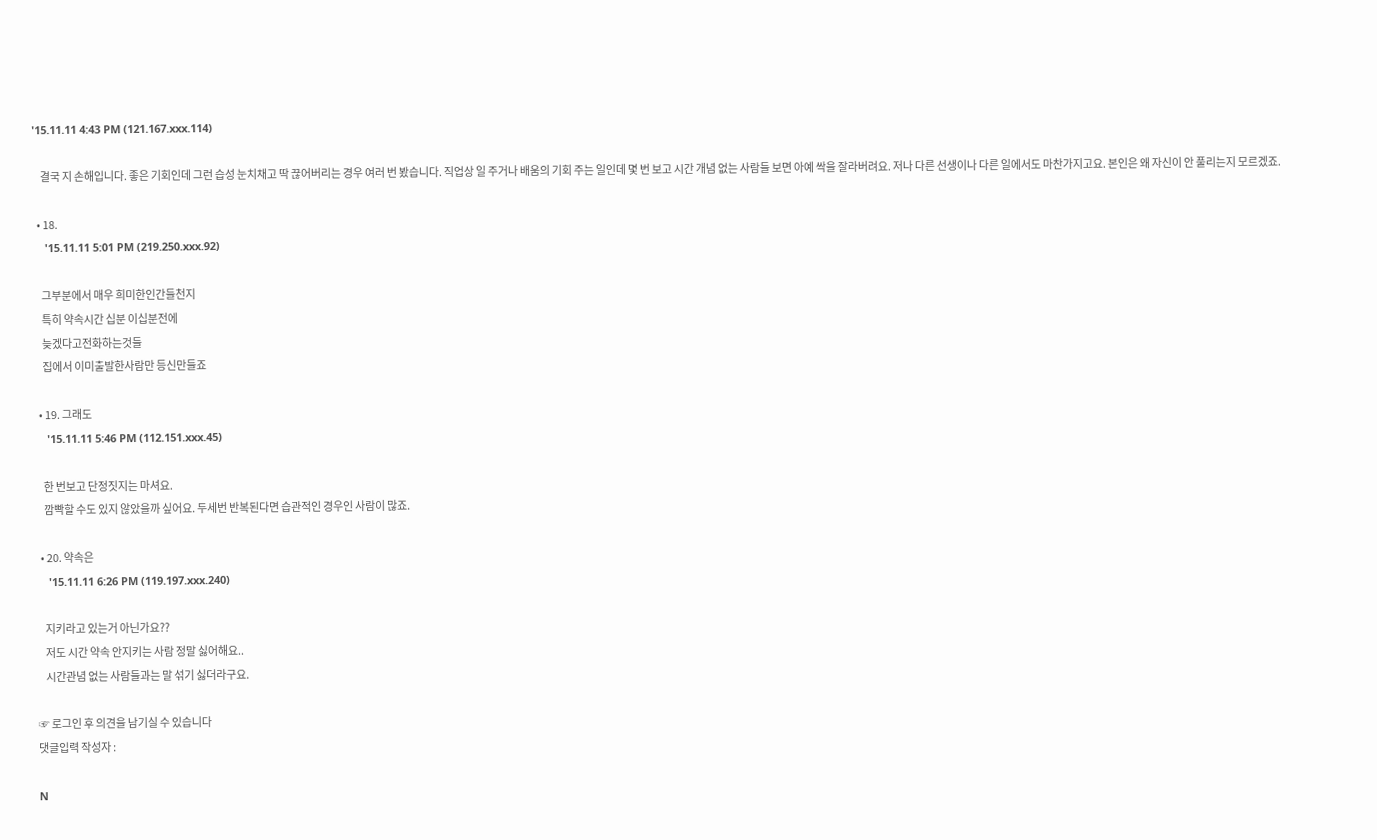'15.11.11 4:43 PM (121.167.xxx.114)

    결국 지 손해입니다. 좋은 기회인데 그런 습성 눈치채고 딱 끊어버리는 경우 여러 번 봤습니다. 직업상 일 주거나 배움의 기회 주는 일인데 몇 번 보고 시간 개념 없는 사람들 보면 아예 싹을 잘라버려요. 저나 다른 선생이나 다른 일에서도 마찬가지고요. 본인은 왜 자신이 안 풀리는지 모르겠죠.

  • 18.
    '15.11.11 5:01 PM (219.250.xxx.92)

    그부분에서 매우 희미한인간들천지
    특히 약속시간 십분 이십분전에
    늦겠다고전화하는것들
    집에서 이미출발한사람만 등신만들죠

  • 19. 그래도
    '15.11.11 5:46 PM (112.151.xxx.45)

    한 번보고 단정짓지는 마셔요.
    깜빡할 수도 있지 않았을까 싶어요. 두세번 반복된다면 습관적인 경우인 사람이 많죠.

  • 20. 약속은
    '15.11.11 6:26 PM (119.197.xxx.240)

    지키라고 있는거 아닌가요??
    저도 시간 약속 안지키는 사람 정말 싫어해요..
    시간관념 없는 사람들과는 말 섞기 싫더라구요.

☞ 로그인 후 의견을 남기실 수 있습니다
댓글입력 작성자 :

N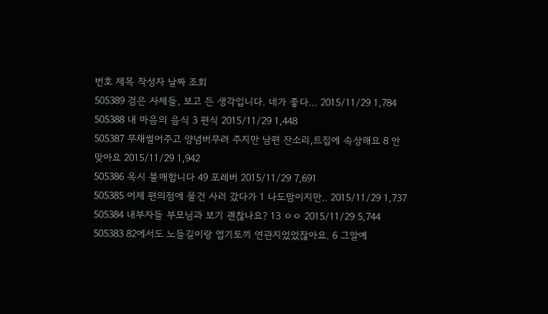번호 제목 작성자 날짜 조회
505389 검은 사제들, 보고 든 생각입니다. 네가 좋다... 2015/11/29 1,784
505388 내 마음의 음식 3 편식 2015/11/29 1,448
505387 무채썰어주고 양념버무려 주지만 남편 잔소리,트집에 속상해요 8 안맞아요 2015/11/29 1,942
505386 옥시 불매합니다 49 포레버 2015/11/29 7,691
505385 어제 편의점에 물건 사러 갔다가 1 나도맘이지만.. 2015/11/29 1,737
505384 내부자들 부모님과 보기 괜찮나요? 13 ㅇㅇ 2015/11/29 5,744
505383 82에서도 노들길이랑 엽기토끼 연관지었었잖아요. 6 그알예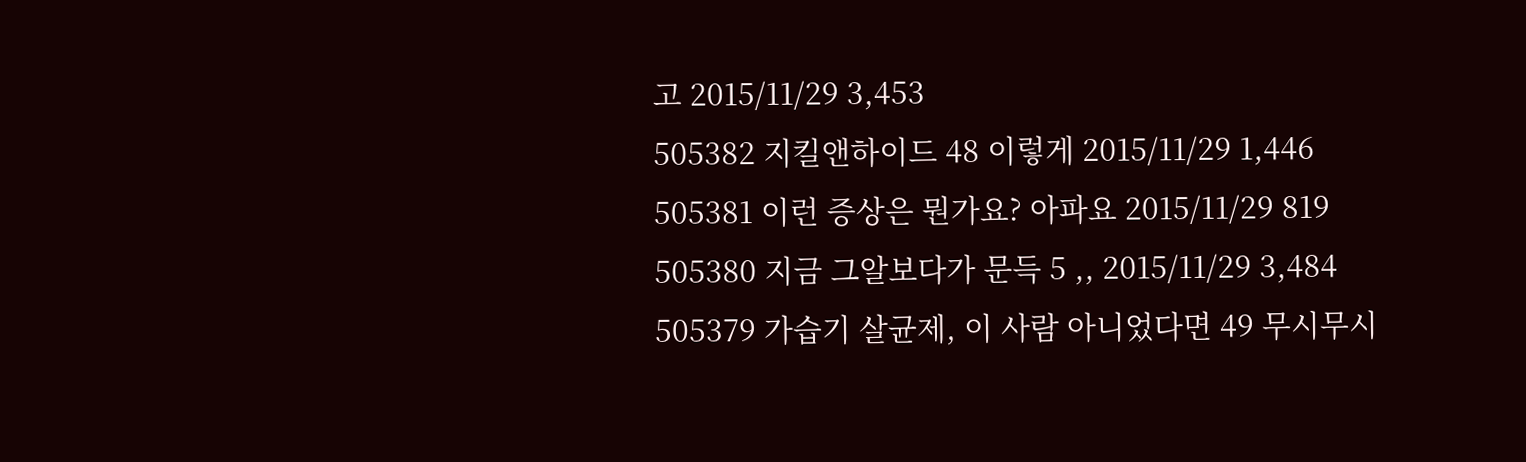고 2015/11/29 3,453
505382 지킬앤하이드 48 이렇게 2015/11/29 1,446
505381 이런 증상은 뭔가요? 아파요 2015/11/29 819
505380 지금 그알보다가 문득 5 ,, 2015/11/29 3,484
505379 가습기 살균제, 이 사람 아니었다면 49 무시무시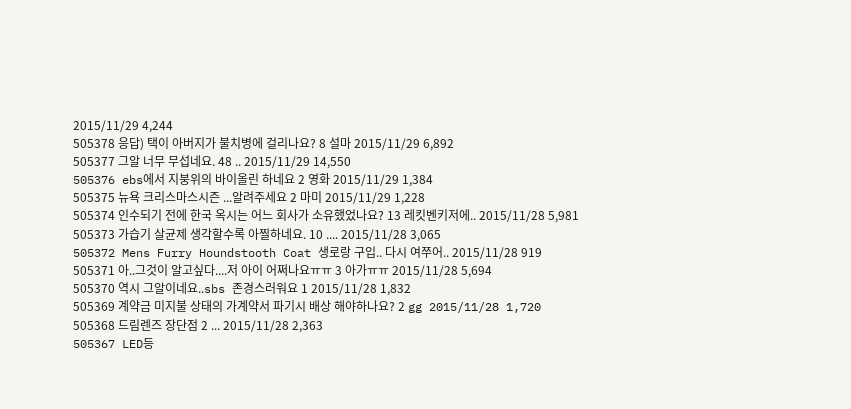2015/11/29 4,244
505378 응답) 택이 아버지가 불치병에 걸리나요? 8 설마 2015/11/29 6,892
505377 그알 너무 무섭네요. 48 .. 2015/11/29 14,550
505376 ebs에서 지붕위의 바이올린 하네요 2 영화 2015/11/29 1,384
505375 뉴욕 크리스마스시즌 ...알려주세요 2 마미 2015/11/29 1,228
505374 인수되기 전에 한국 옥시는 어느 회사가 소유했었나요? 13 레킷벤키저에.. 2015/11/28 5,981
505373 가습기 살균제 생각할수록 아찔하네요. 10 .... 2015/11/28 3,065
505372 Mens Furry Houndstooth Coat 생로랑 구입.. 다시 여쭈어.. 2015/11/28 919
505371 아..그것이 알고싶다....저 아이 어쩌나요ㅠㅠ 3 아가ㅠㅠ 2015/11/28 5,694
505370 역시 그알이네요..sbs 존경스러워요 1 2015/11/28 1,832
505369 계약금 미지불 상태의 가계약서 파기시 배상 해야하나요? 2 gg 2015/11/28 1,720
505368 드림렌즈 장단점 2 ... 2015/11/28 2,363
505367 LED등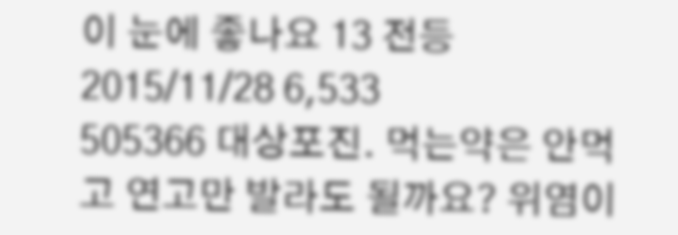이 눈에 좋나요 13 전등 2015/11/28 6,533
505366 대상포진. 먹는약은 안먹고 연고만 발라도 될까요? 위염이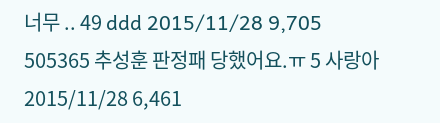너무 .. 49 ddd 2015/11/28 9,705
505365 추성훈 판정패 당했어요.ㅠ 5 사랑아 2015/11/28 6,461